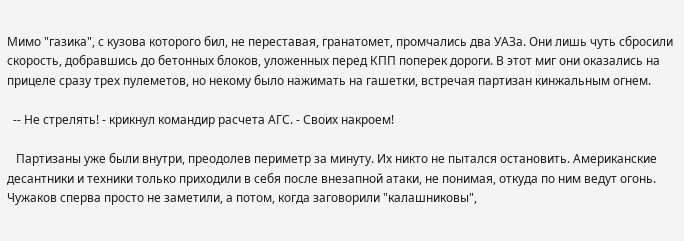Мимо "газика", с кузова которого бил, не переставая, гранатомет, промчались два УАЗа. Они лишь чуть сбросили скорость, добравшись до бетонных блоков, уложенных перед КПП поперек дороги. В этот миг они оказались на прицеле сразу трех пулеметов, но некому было нажимать на гашетки, встречая партизан кинжальным огнем.

  -- Не стрелять! - крикнул командир расчета АГС. - Своих накроем!

   Партизаны уже были внутри, преодолев периметр за минуту. Их никто не пытался остановить. Американские десантники и техники только приходили в себя после внезапной атаки, не понимая, откуда по ним ведут огонь. Чужаков сперва просто не заметили, а потом, когда заговорили "калашниковы",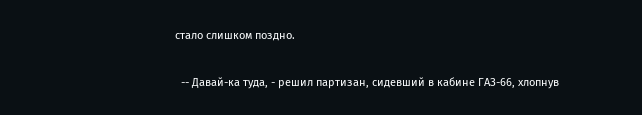стало слишком поздно.

  -- Давай-ка туда, - решил партизан, сидевший в кабине ГАЗ-66, хлопнув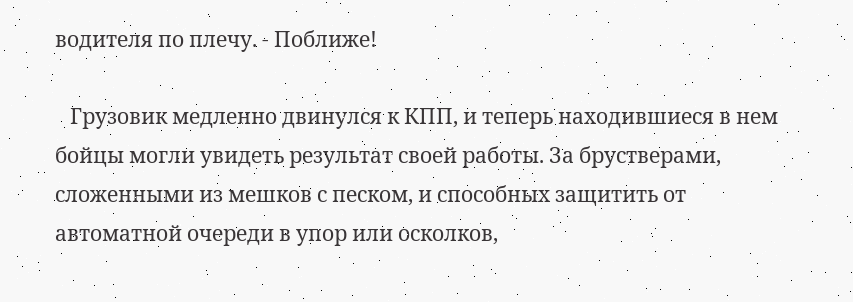водителя по плечу. - Поближе!

   Грузовик медленно двинулся к КПП, и теперь находившиеся в нем бойцы могли увидеть результат своей работы. За брустверами, сложенными из мешков с песком, и способных защитить от автоматной очереди в упор или осколков,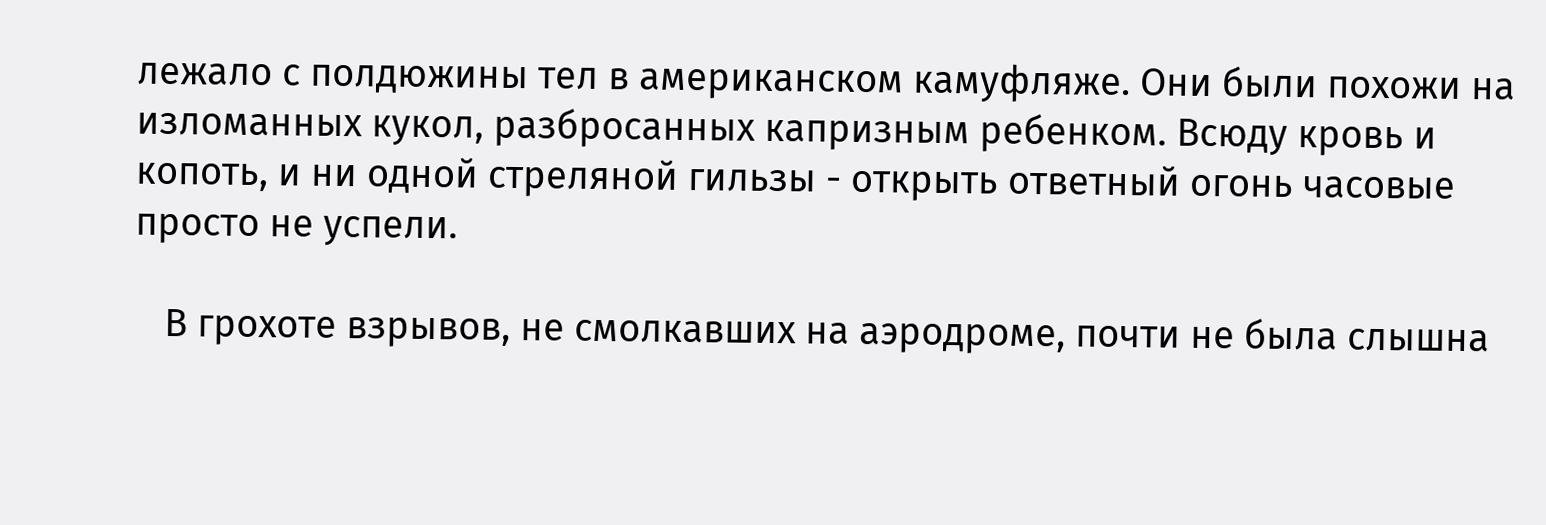лежало с полдюжины тел в американском камуфляже. Они были похожи на изломанных кукол, разбросанных капризным ребенком. Всюду кровь и копоть, и ни одной стреляной гильзы - открыть ответный огонь часовые просто не успели.

   В грохоте взрывов, не смолкавших на аэродроме, почти не была слышна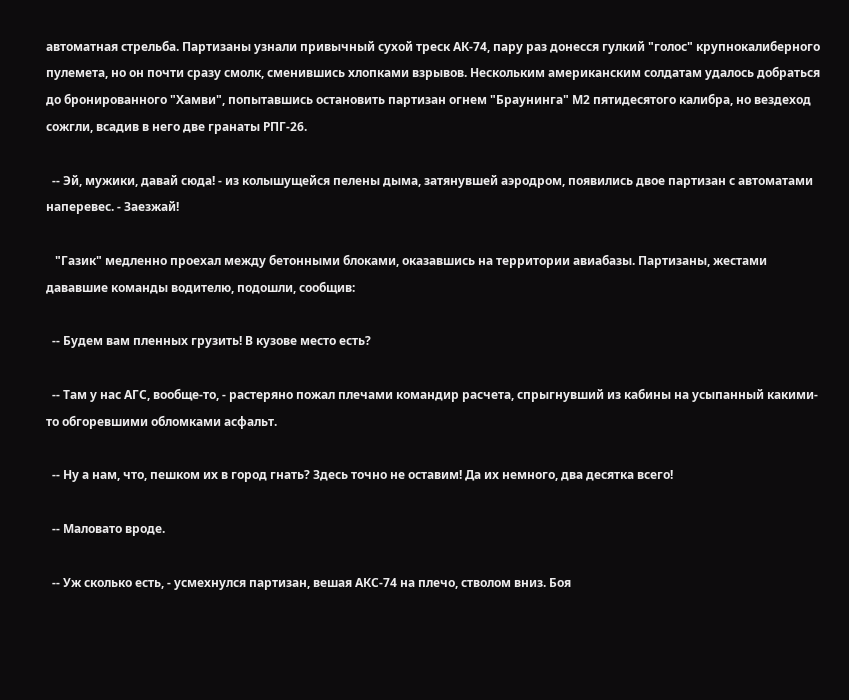автоматная стрельба. Партизаны узнали привычный сухой треск АК-74, пару раз донесся гулкий "голос" крупнокалиберного пулемета, но он почти сразу смолк, сменившись хлопками взрывов. Нескольким американским солдатам удалось добраться до бронированного "Хамви", попытавшись остановить партизан огнем "Браунинга" М2 пятидесятого калибра, но вездеход сожгли, всадив в него две гранаты РПГ-26.

  -- Эй, мужики, давай сюда! - из колышущейся пелены дыма, затянувшей аэродром, появились двое партизан с автоматами наперевес. - Заезжай!

   "Газик" медленно проехал между бетонными блоками, оказавшись на территории авиабазы. Партизаны, жестами дававшие команды водителю, подошли, сообщив:

  -- Будем вам пленных грузить! В кузове место есть?

  -- Там у нас АГС, вообще-то, - растеряно пожал плечами командир расчета, спрыгнувший из кабины на усыпанный какими-то обгоревшими обломками асфальт.

  -- Ну а нам, что, пешком их в город гнать? Здесь точно не оставим! Да их немного, два десятка всего!

  -- Маловато вроде.

  -- Уж сколько есть, - усмехнулся партизан, вешая АКС-74 на плечо, стволом вниз. Боя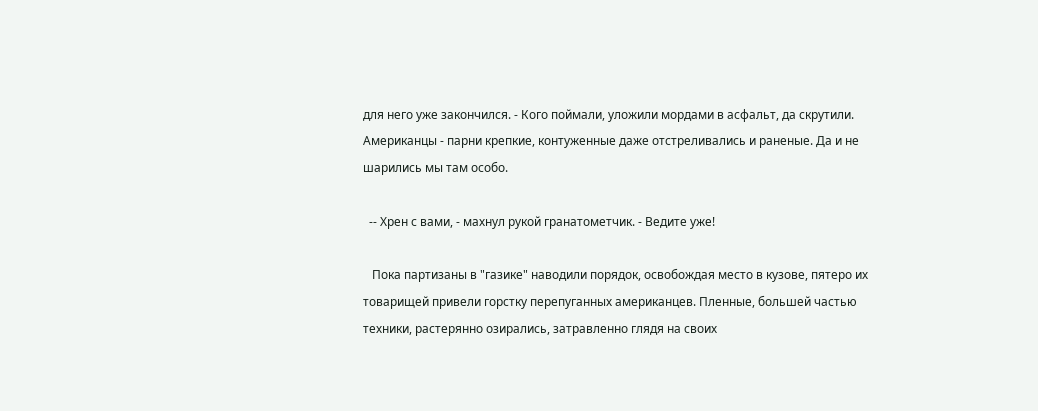для него уже закончился. - Кого поймали, уложили мордами в асфальт, да скрутили. Американцы - парни крепкие, контуженные даже отстреливались и раненые. Да и не шарились мы там особо.

  -- Хрен с вами, - махнул рукой гранатометчик. - Ведите уже!

   Пока партизаны в "газике" наводили порядок, освобождая место в кузове, пятеро их товарищей привели горстку перепуганных американцев. Пленные, большей частью техники, растерянно озирались, затравленно глядя на своих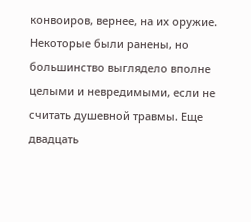конвоиров, вернее, на их оружие. Некоторые были ранены, но большинство выглядело вполне целыми и невредимыми, если не считать душевной травмы. Еще двадцать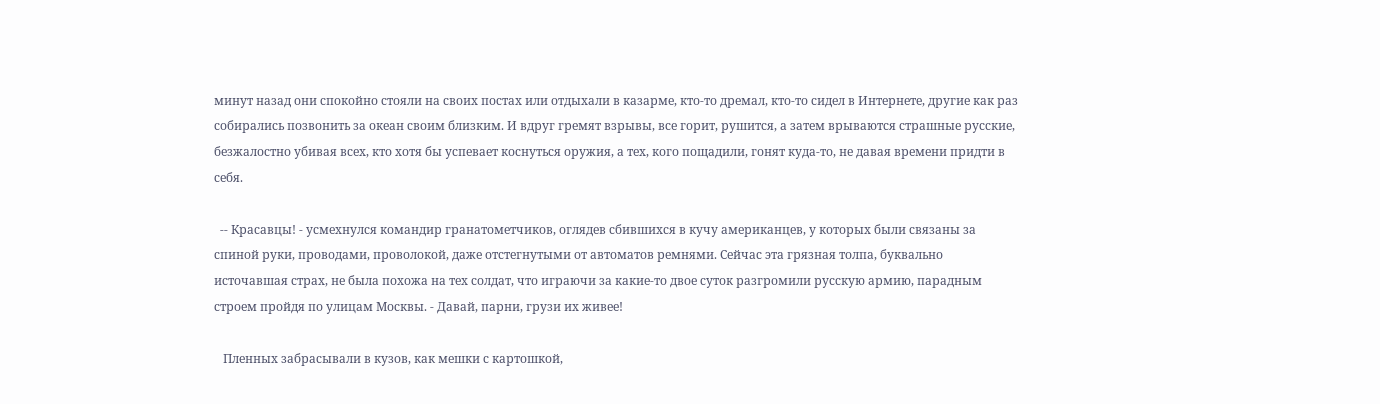минут назад они спокойно стояли на своих постах или отдыхали в казарме, кто-то дремал, кто-то сидел в Интернете, другие как раз собирались позвонить за океан своим близким. И вдруг гремят взрывы, все горит, рушится, а затем врываются страшные русские, безжалостно убивая всех, кто хотя бы успевает коснуться оружия, а тех, кого пощадили, гонят куда-то, не давая времени придти в себя.

  -- Красавцы! - усмехнулся командир гранатометчиков, оглядев сбившихся в кучу американцев, у которых были связаны за спиной руки, проводами, проволокой, даже отстегнутыми от автоматов ремнями. Сейчас эта грязная толпа, буквально источавшая страх, не была похожа на тех солдат, что играючи за какие-то двое суток разгромили русскую армию, парадным строем пройдя по улицам Москвы. - Давай, парни, грузи их живее!

   Пленных забрасывали в кузов, как мешки с картошкой,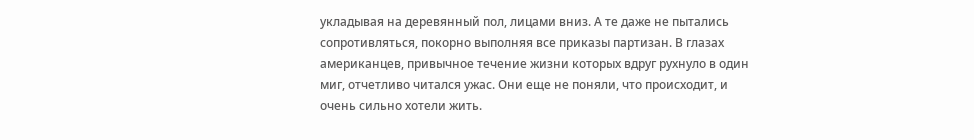укладывая на деревянный пол, лицами вниз. А те даже не пытались сопротивляться, покорно выполняя все приказы партизан. В глазах американцев, привычное течение жизни которых вдруг рухнуло в один миг, отчетливо читался ужас. Они еще не поняли, что происходит, и очень сильно хотели жить.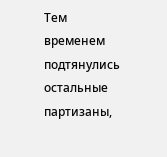Тем временем подтянулись остальные партизаны,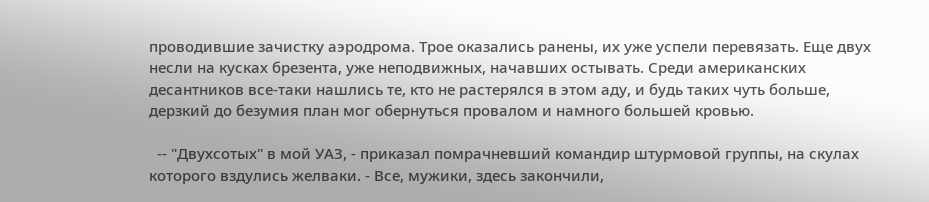проводившие зачистку аэродрома. Трое оказались ранены, их уже успели перевязать. Еще двух несли на кусках брезента, уже неподвижных, начавших остывать. Среди американских десантников все-таки нашлись те, кто не растерялся в этом аду, и будь таких чуть больше, дерзкий до безумия план мог обернуться провалом и намного большей кровью.

  -- "Двухсотых" в мой УАЗ, - приказал помрачневший командир штурмовой группы, на скулах которого вздулись желваки. - Все, мужики, здесь закончили,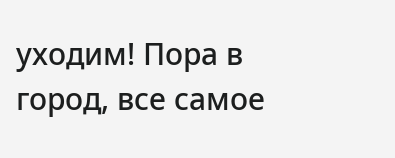уходим! Пора в город, все самое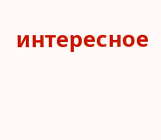интересное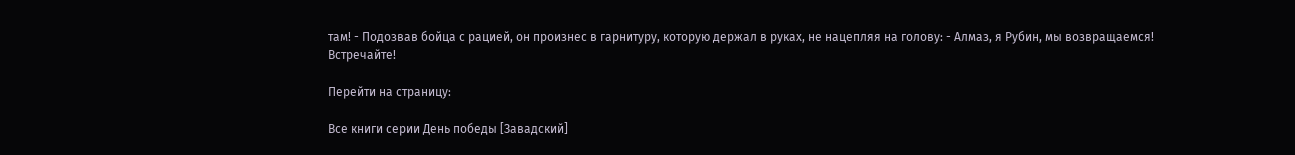там! - Подозвав бойца с рацией, он произнес в гарнитуру, которую держал в руках, не нацепляя на голову: - Алмаз, я Рубин, мы возвращаемся! Встречайте!

Перейти на страницу:

Все книги серии День победы [Завадский]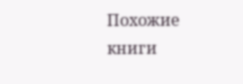Похожие книги